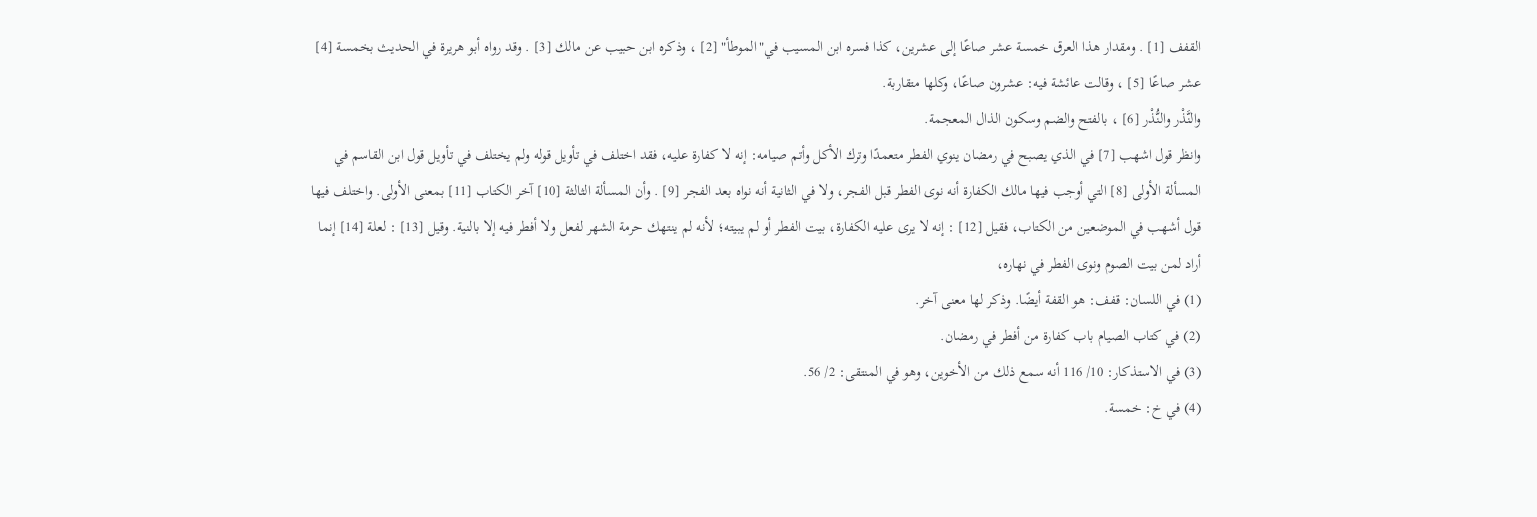القفف [1] . ومقدار هذا العرق خمسة عشر صاعًا إلى عشرين، كذا فسره ابن المسيب في"الموطأ" [2] ، وذكره ابن حبيب عن مالك [3] . وقد رواه أبو هريرة في الحديث بخمسة [4] عشر صاعًا [5] ، وقالت عائشة فيه: عشرون صاعًا، وكلها متقاربة.
والنَّذْر والنُّذْر [6] ، بالفتح والضم وسكون الذال المعجمة.
وانظر قول اشهب [7] في الذي يصبح في رمضان ينوي الفطر متعمدًا وترك الأكل وأتم صيامه: إنه لا كفارة عليه، فقد اختلف في تأويل قوله ولم يختلف في تأويل قول ابن القاسم في المسألة الأولى [8] التي أوجب فيها مالك الكفارة أنه نوى الفطر قبل الفجر، ولا في الثانية أنه نواه بعد الفجر [9] . وأن المسألة الثالثة [10] آخر الكتاب [11] بمعنى الأولى. واختلف فيها قول أشهب في الموضعين من الكتاب، فقيل [12] : إنه لا يرى عليه الكفارة، بيت الفطر أو لم يبيته؛ لأنه لم ينتهك حرمة الشهر لفعل ولا أفطر فيه إلا بالنية. وقيل [13] : لعلة [14] إنما أراد لمن بيت الصوم ونوى الفطر في نهاره،
(1) في اللسان: قفف: هو القفة أيضًا. وذكر لها معنى آخر.
(2) في كتاب الصيام باب كفارة من أفطر في رمضان.
(3) في الاستذكار: 10/ 116 أنه سمع ذلك من الأخوين، وهو في المنتقى: 2/ 56.
(4) في خ: خمسة.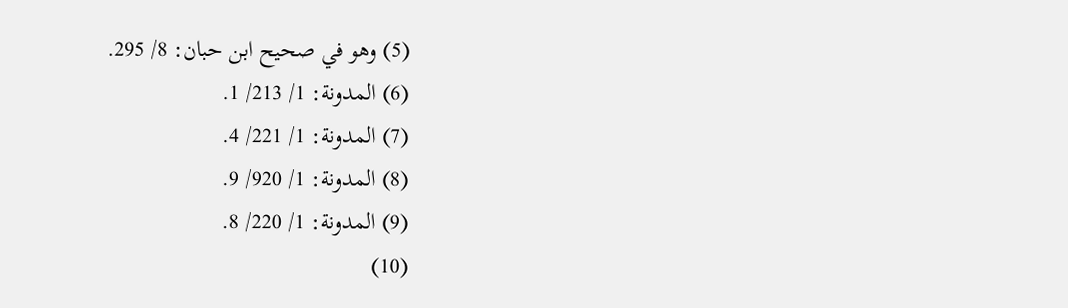(5) وهو في صحيح ابن حبان: 8/ 295.
(6) المدونة: 1/ 213/ 1.
(7) المدونة: 1/ 221/ 4.
(8) المدونة: 1/ 920/ 9.
(9) المدونة: 1/ 220/ 8.
(10)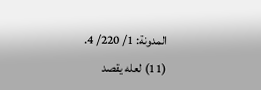المدونة: 1/ 220/ 4.
(11) لعله يقصد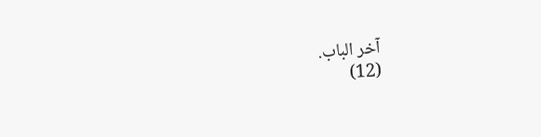آخر الباب.
(12)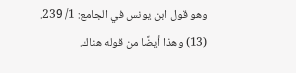وهو قول ابن يونس في الجامع: 1/ 239.
(13) وهذا أيضًا من قوله هناك.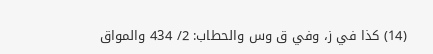(14) كذا في ز، وفي ق وس والحطاب: 2/ 434 والمواق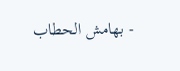- بهامش الحطاب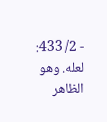- 2/ 433: لعله. وهو الظاهر